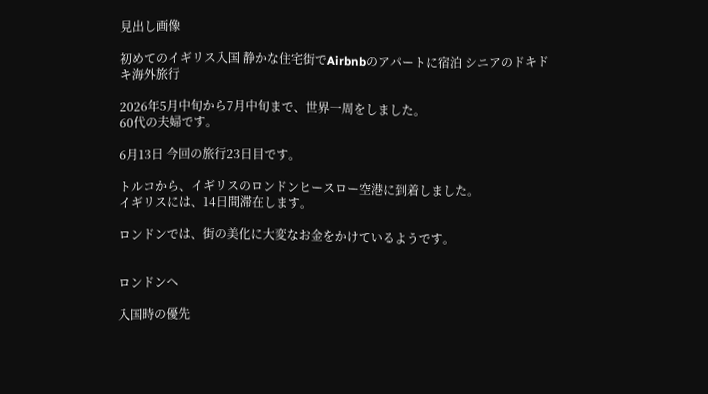見出し画像

初めてのイギリス入国 静かな住宅街でAirbnbのアパートに宿泊 シニアのドキドキ海外旅行

2026年5月中旬から7月中旬まで、世界一周をしました。
60代の夫婦です。

6月13日 今回の旅行23日目です。

トルコから、イギリスのロンドンヒースロー空港に到着しました。
イギリスには、14日間滞在します。

ロンドンでは、街の美化に大変なお金をかけているようです。


ロンドンへ

入国時の優先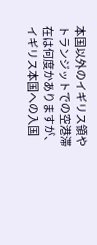本国以外のイギリス領やトランジットでの空港滞在は何度かありますが、イギリス本国への入国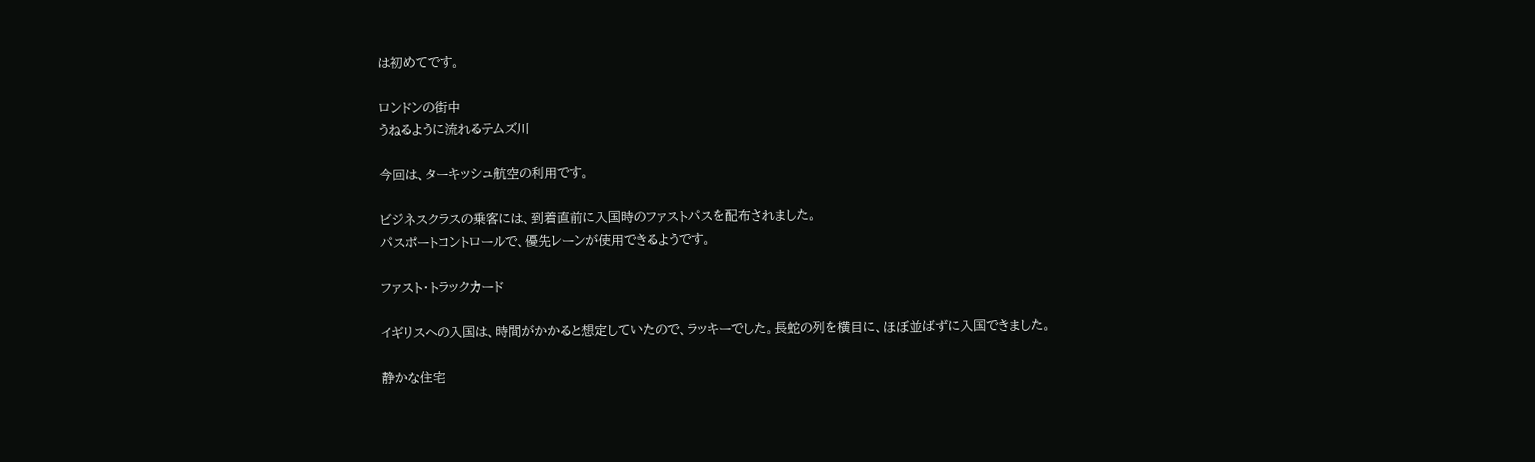は初めてです。

ロンドンの街中
うねるように流れるテムズ川

今回は、ターキッシュ航空の利用です。

ビジネスクラスの乗客には、到着直前に入国時のファストパスを配布されました。
パスポートコントロールで、優先レーンが使用できるようです。

ファスト・トラックカード

イギリスへの入国は、時間がかかると想定していたので、ラッキーでした。長蛇の列を横目に、ほぼ並ばずに入国できました。

静かな住宅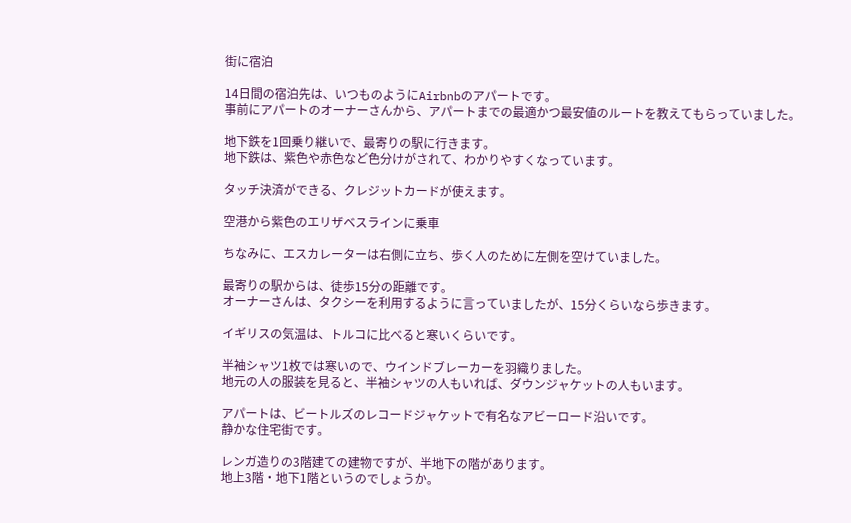街に宿泊

14日間の宿泊先は、いつものようにAirbnbのアパートです。
事前にアパートのオーナーさんから、アパートまでの最適かつ最安値のルートを教えてもらっていました。

地下鉄を1回乗り継いで、最寄りの駅に行きます。
地下鉄は、紫色や赤色など色分けがされて、わかりやすくなっています。

タッチ決済ができる、クレジットカードが使えます。

空港から紫色のエリザベスラインに乗車

ちなみに、エスカレーターは右側に立ち、歩く人のために左側を空けていました。

最寄りの駅からは、徒歩15分の距離です。
オーナーさんは、タクシーを利用するように言っていましたが、15分くらいなら歩きます。

イギリスの気温は、トルコに比べると寒いくらいです。

半袖シャツ1枚では寒いので、ウインドブレーカーを羽織りました。
地元の人の服装を見ると、半袖シャツの人もいれば、ダウンジャケットの人もいます。

アパートは、ビートルズのレコードジャケットで有名なアビーロード沿いです。
静かな住宅街です。

レンガ造りの3階建ての建物ですが、半地下の階があります。
地上3階・地下1階というのでしょうか。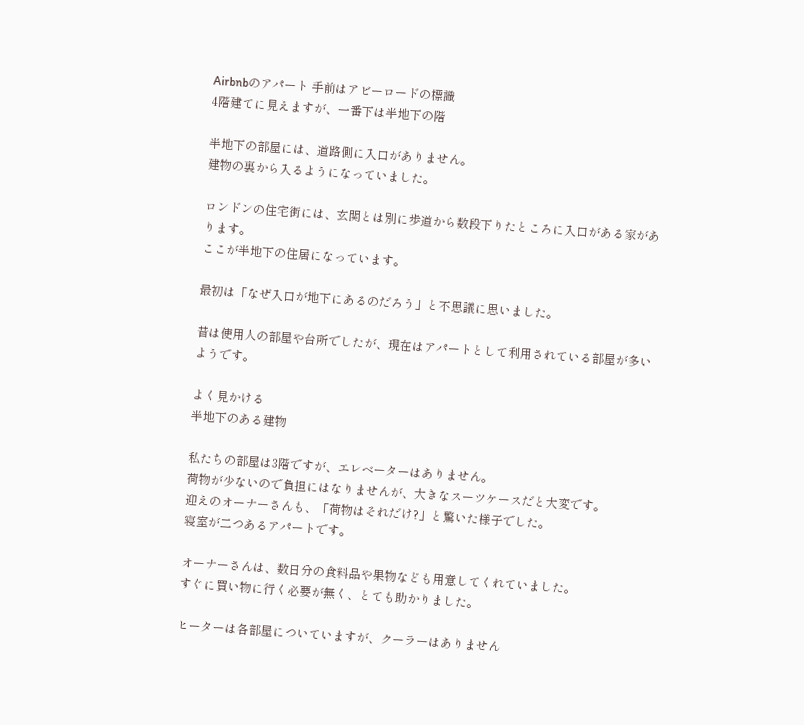Airbnbのアパート 手前はアビーロードの標識
4階建てに見えますが、一番下は半地下の階

半地下の部屋には、道路側に入口がありません。
建物の裏から入るようになっていました。

ロンドンの住宅街には、玄関とは別に歩道から数段下りたところに入口がある家があります。
ここが半地下の住居になっています。

最初は「なぜ入口が地下にあるのだろう」と不思議に思いました。

昔は使用人の部屋や台所でしたが、現在はアパートとして利用されている部屋が多いようです。

よく見かける
半地下のある建物

私たちの部屋は3階ですが、エレベーターはありません。
荷物が少ないので負担にはなりませんが、大きなスーツケースだと大変です。
迎えのオーナーさんも、「荷物はそれだけ?」と驚いた様子でした。
寝室が二つあるアパートです。

オーナーさんは、数日分の食料品や果物なども用意してくれていました。
すぐに買い物に行く必要が無く、とても助かりました。

ヒーターは各部屋についていますが、クーラーはありません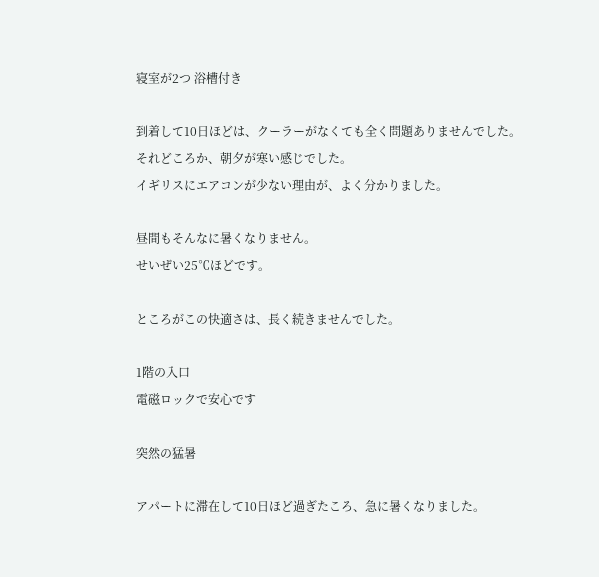寝室が2つ 浴槽付き

到着して10日ほどは、クーラーがなくても全く問題ありませんでした。
それどころか、朝夕が寒い感じでした。
イギリスにエアコンが少ない理由が、よく分かりました。

昼間もそんなに暑くなりません。
せいぜい25℃ほどです。

ところがこの快適さは、長く続きませんでした。

1階の入口
電磁ロックで安心です

突然の猛暑

アパートに滞在して10日ほど過ぎたころ、急に暑くなりました。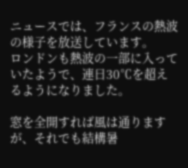ニュースでは、フランスの熱波の様子を放送しています。
ロンドンも熱波の一部に入っていたようで、連日30℃を超えるようになりました。

窓を全開すれば風は通りますが、それでも結構暑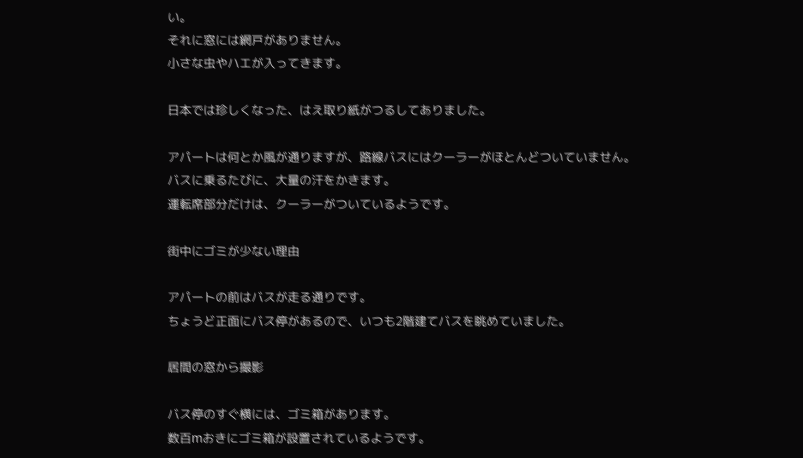い。
それに窓には網戸がありません。
小さな虫やハエが入ってきます。

日本では珍しくなった、はえ取り紙がつるしてありました。

アパートは何とか風が通りますが、路線バスにはクーラーがほとんどついていません。
バスに乗るたびに、大量の汗をかきます。
運転席部分だけは、クーラーがついているようです。

街中にゴミが少ない理由

アパートの前はバスが走る通りです。
ちょうど正面にバス停があるので、いつも2階建てバスを眺めていました。

居間の窓から撮影

バス停のすぐ横には、ゴミ箱があります。
数百mおきにゴミ箱が設置されているようです。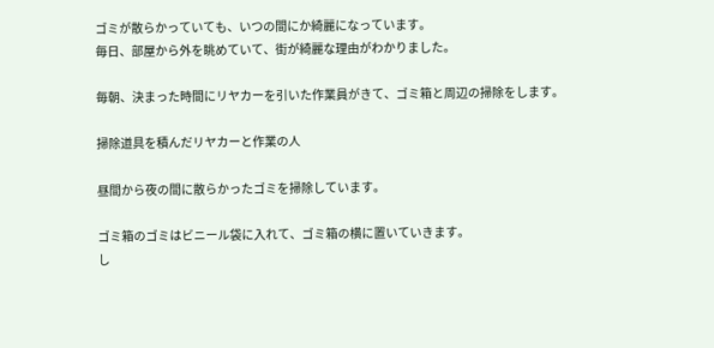ゴミが散らかっていても、いつの間にか綺麗になっています。
毎日、部屋から外を眺めていて、街が綺麗な理由がわかりました。

毎朝、決まった時間にリヤカーを引いた作業員がきて、ゴミ箱と周辺の掃除をします。

掃除道具を積んだリヤカーと作業の人

昼間から夜の間に散らかったゴミを掃除しています。

ゴミ箱のゴミはビニール袋に入れて、ゴミ箱の横に置いていきます。
し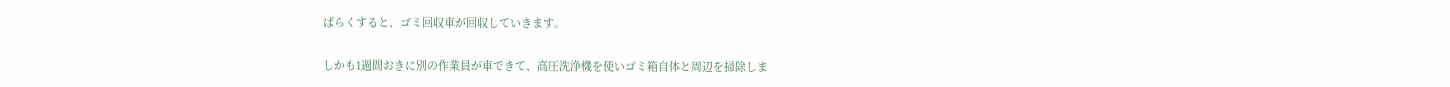ばらくすると、ゴミ回収車が回収していきます。

しかも1週間おきに別の作業員が車できて、高圧洗浄機を使いゴミ箱自体と周辺を掃除しま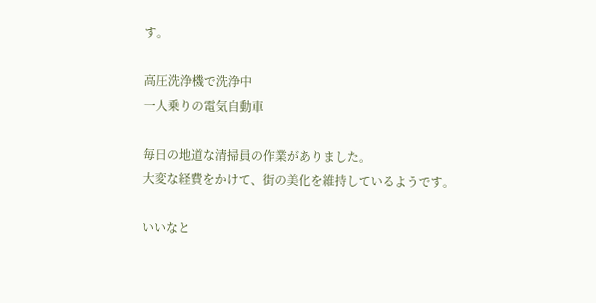す。

高圧洗浄機で洗浄中
一人乗りの電気自動車

毎日の地道な清掃員の作業がありました。
大変な経費をかけて、街の美化を維持しているようです。

いいなと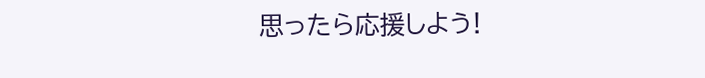思ったら応援しよう!